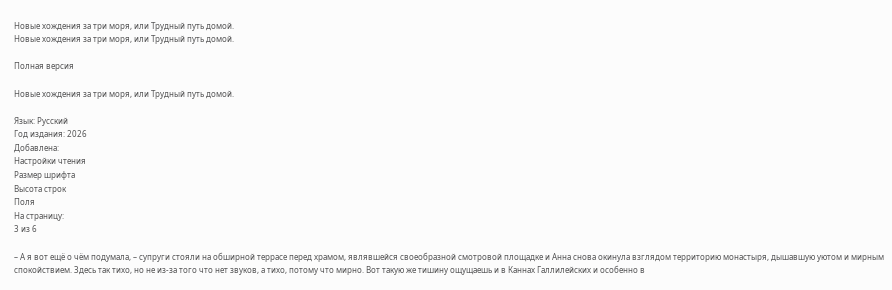Новые хождения за три моря, или Трудный путь домой.
Новые хождения за три моря, или Трудный путь домой.

Полная версия

Новые хождения за три моря, или Трудный путь домой.

Язык: Русский
Год издания: 2026
Добавлена:
Настройки чтения
Размер шрифта
Высота строк
Поля
На страницу:
3 из 6

– А я вот ещё о чём подумала, – супруги стояли на обширной террасе перед храмом, являвшейся своеобразной смотровой площадке и Анна снова окинула взглядом территорию монастыря, дышавшую уютом и мирным спокойствием. Здесь так тихо, но не из-за того что нет звуков, а тихо, потому что мирно. Вот такую же тишину ощущаешь и в Каннах Галлилейских и особенно в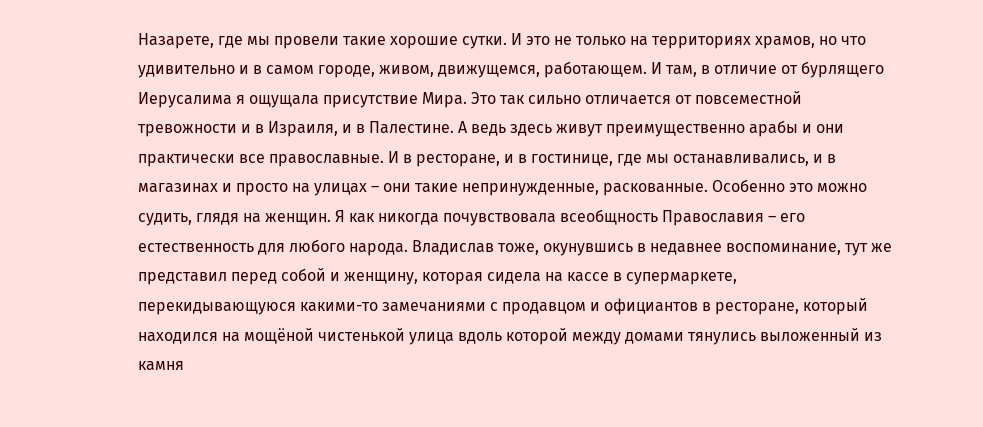Назарете, где мы провели такие хорошие сутки. И это не только на территориях храмов, но что удивительно и в самом городе, живом, движущемся, работающем. И там, в отличие от бурлящего Иерусалима я ощущала присутствие Мира. Это так сильно отличается от повсеместной тревожности и в Израиля, и в Палестине. А ведь здесь живут преимущественно арабы и они практически все православные. И в ресторане, и в гостинице, где мы останавливались, и в магазинах и просто на улицах – они такие непринужденные, раскованные. Особенно это можно судить, глядя на женщин. Я как никогда почувствовала всеобщность Православия – его естественность для любого народа. Владислав тоже, окунувшись в недавнее воспоминание, тут же представил перед собой и женщину, которая сидела на кассе в супермаркете, перекидывающуюся какими-то замечаниями с продавцом и официантов в ресторане, который находился на мощёной чистенькой улица вдоль которой между домами тянулись выложенный из камня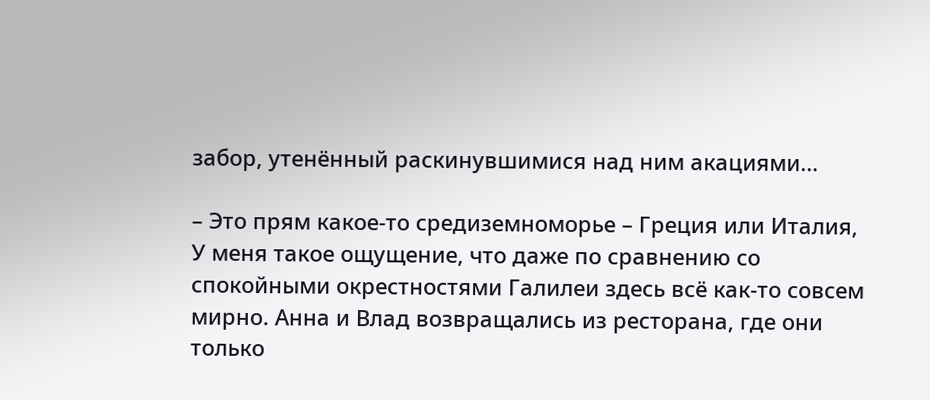забор, утенённый раскинувшимися над ним акациями…

– Это прям какое-то средиземноморье – Греция или Италия, У меня такое ощущение, что даже по сравнению со спокойными окрестностями Галилеи здесь всё как-то совсем мирно. Анна и Влад возвращались из ресторана, где они только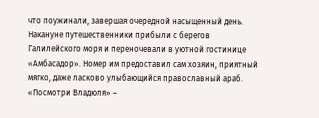что поужинали, завершая очередной насыщенный день. Накануне путешественники прибыли с берегов Галилейского моря и переночевали в уютной гостинице «Амбасадор». Номер им предоставил сам хозяин, приятный мягко, даже ласково улыбающийся православный араб. «Посмотри Владюля» –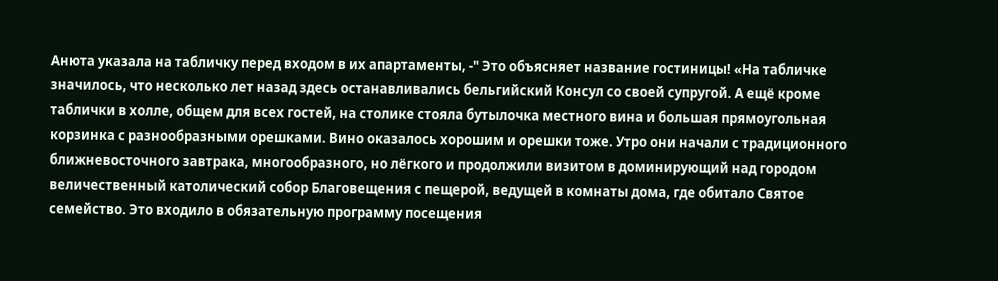Анюта указала на табличку перед входом в их апартаменты, -" Это объясняет название гостиницы! «На табличке значилось, что несколько лет назад здесь останавливались бельгийский Консул со своей супругой. А ещё кроме таблички в холле, общем для всех гостей, на столике стояла бутылочка местного вина и большая прямоугольная корзинка с разнообразными орешками. Вино оказалось хорошим и орешки тоже. Утро они начали с традиционного ближневосточного завтрака, многообразного, но лёгкого и продолжили визитом в доминирующий над городом величественный католический собор Благовещения с пещерой, ведущей в комнаты дома, где обитало Святое семейство. Это входило в обязательную программу посещения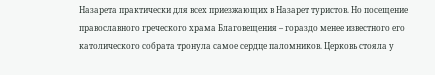Назарета практически для всех приезжающих в Назарет туристов. Но посещение православного греческого храма Благовещения – гораздо менее известного его католического собрата тронула самое сердце паломников. Церковь стояла у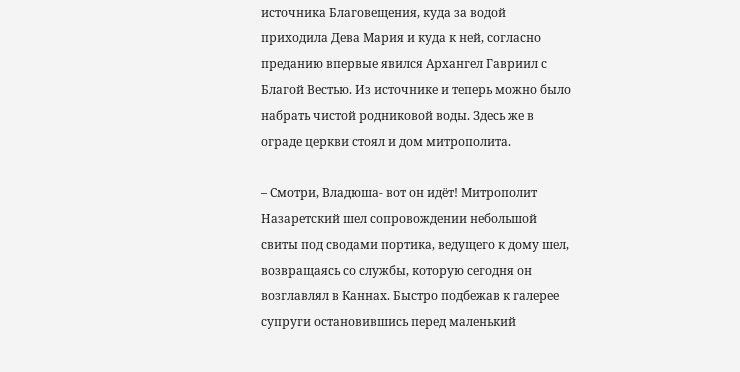источника Благовещения, куда за водой приходила Дева Мария и куда к ней, согласно преданию впервые явился Архангел Гавриил с Благой Вестью. Из источнике и теперь можно было набрать чистой родниковой воды. Здесь же в ограде церкви стоял и дом митрополита.

– Смотри, Владюша- вот он идёт! Митрополит Назаретский шел сопровождении небольшой свиты под сводами портика, ведущего к дому шел, возвращаясь со службы, которую сегодня он возглавлял в Каннах. Быстро подбежав к галерее супруги остановившись перед маленький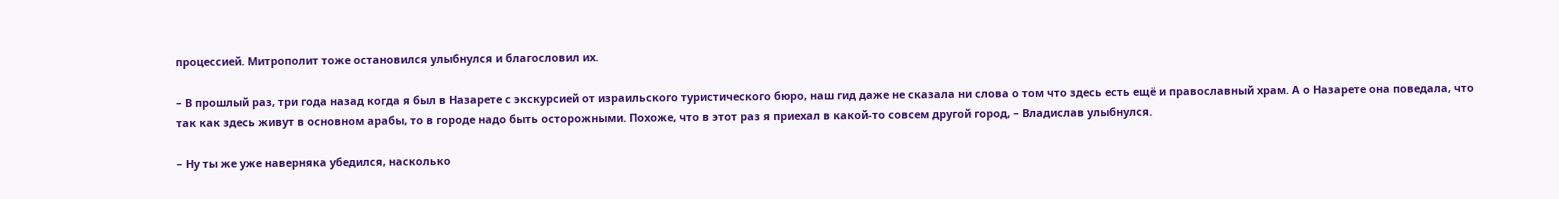процессией. Митрополит тоже остановился улыбнулся и благословил их.

– В прошлый раз, три года назад когда я был в Назарете с экскурсией от израильского туристического бюро, наш гид даже не сказала ни слова о том что здесь есть ещё и православный храм. А о Назарете она поведала, что так как здесь живут в основном арабы, то в городе надо быть осторожными. Похоже, что в этот раз я приехал в какой-то совсем другой город, – Владислав улыбнулся.

– Ну ты же уже наверняка убедился, насколько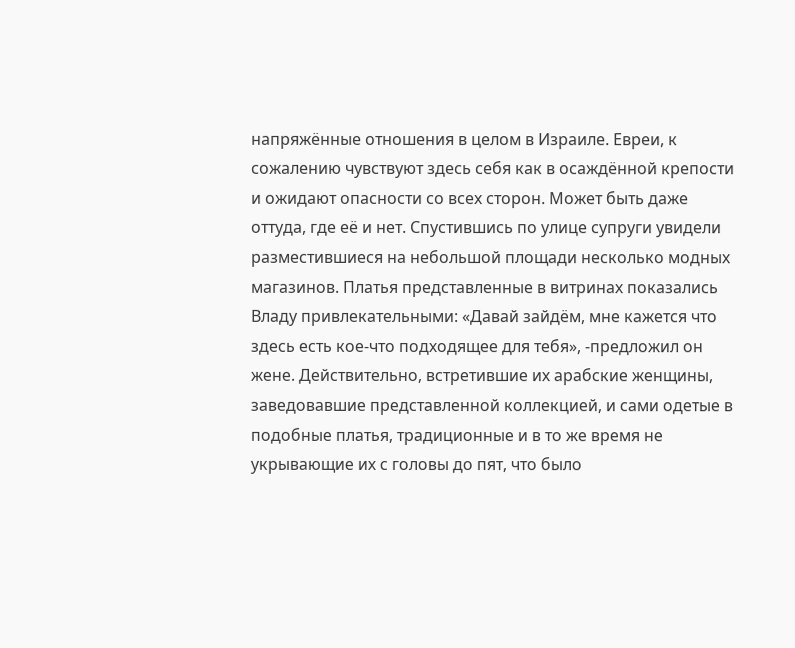напряжённые отношения в целом в Израиле. Евреи, к сожалению чувствуют здесь себя как в осаждённой крепости и ожидают опасности со всех сторон. Может быть даже оттуда, где её и нет. Спустившись по улице супруги увидели разместившиеся на небольшой площади несколько модных магазинов. Платья представленные в витринах показались Владу привлекательными: «Давай зайдём, мне кажется что здесь есть кое-что подходящее для тебя», -предложил он жене. Действительно, встретившие их арабские женщины, заведовавшие представленной коллекцией, и сами одетые в подобные платья, традиционные и в то же время не укрывающие их с головы до пят, что было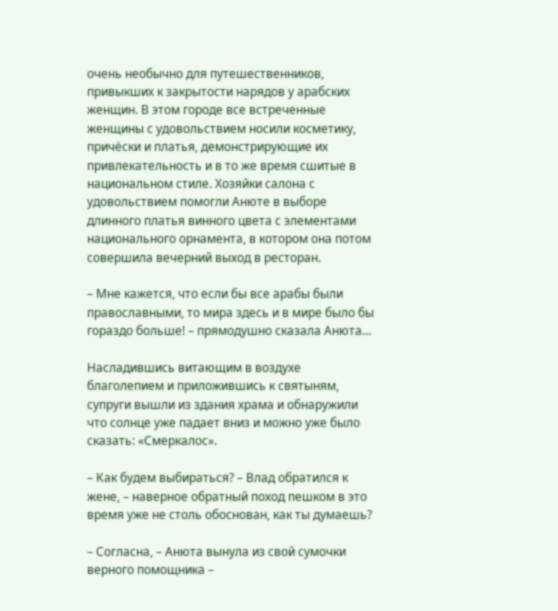очень необычно для путешественников, привыкших к закрытости нарядов у арабских женщин. В этом городе все встреченные женщины с удовольствием носили косметику, причёски и платья, демонстрирующие их привлекательность и в то же время сшитые в национальном стиле. Хозяйки салона с удовольствием помогли Анюте в выборе длинного платья винного цвета с элементами национального орнамента, в котором она потом совершила вечерний выход в ресторан.

– Мне кажется, что если бы все арабы были православными, то мира здесь и в мире было бы гораздо больше! – прямодушно сказала Анюта…

Насладившись витающим в воздухе благолепием и приложившись к святыням, супруги вышли из здания храма и обнаружили что солнце уже падает вниз и можно уже было сказать: «Смеркалос».

– Как будем выбираться? – Влад обратился к жене, – наверное обратный поход пешком в это время уже не столь обоснован, как ты думаешь?

– Согласна, – Анюта вынула из свой сумочки верного помощника –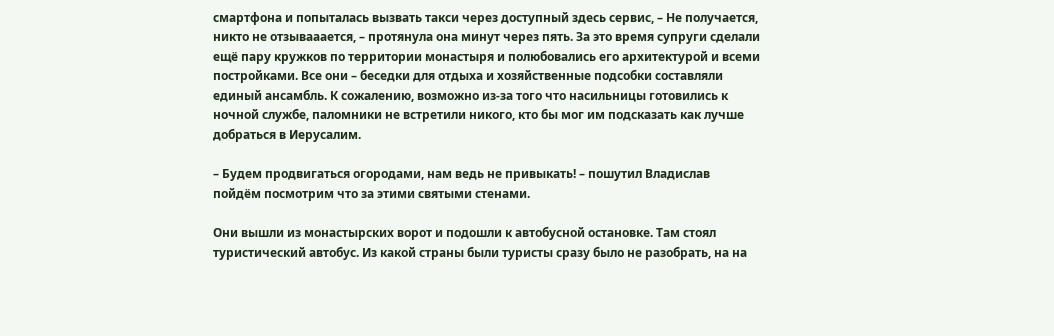смартфона и попыталась вызвать такси через доступный здесь сервис, – Не получается, никто не отзывааается, – протянула она минут через пять. За это время супруги сделали ещё пару кружков по территории монастыря и полюбовались его архитектурой и всеми постройками. Все они – беседки для отдыха и хозяйственные подсобки составляли единый ансамбль. К сожалению, возможно из-за того что насильницы готовились к ночной службе, паломники не встретили никого, кто бы мог им подсказать как лучше добраться в Иерусалим.

– Будем продвигаться огородами, нам ведь не привыкать! – пошутил Владислав пойдём посмотрим что за этими святыми стенами.

Они вышли из монастырских ворот и подошли к автобусной остановке. Там стоял туристический автобус. Из какой страны были туристы сразу было не разобрать, на на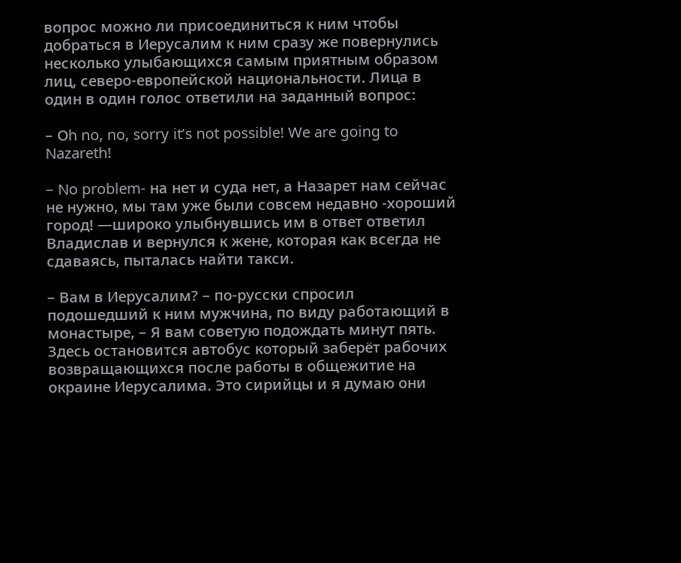вопрос можно ли присоединиться к ним чтобы добраться в Иерусалим к ним сразу же повернулись несколько улыбающихся самым приятным образом лиц, северо-европейской национальности. Лица в один в один голос ответили на заданный вопрос:

– Оh no, no, sorry it’s not possible! We are going to Nazareth!

– No problem- на нет и суда нет, а Назарет нам сейчас не нужно, мы там уже были совсем недавно -хороший город! —широко улыбнувшись им в ответ ответил Владислав и вернулся к жене, которая как всегда не сдаваясь, пыталась найти такси.

– Вам в Иерусалим? – по-русски спросил подошедший к ним мужчина, по виду работающий в монастыре, – Я вам советую подождать минут пять. Здесь остановится автобус который заберёт рабочих возвращающихся после работы в общежитие на окраине Иерусалима. Это сирийцы и я думаю они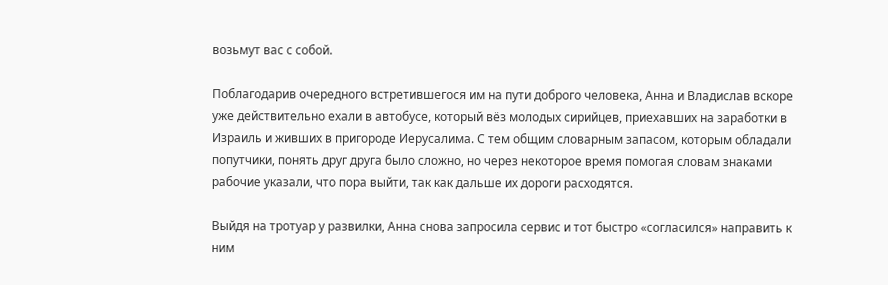возьмут вас с собой.

Поблагодарив очередного встретившегося им на пути доброго человека, Анна и Владислав вскоре уже действительно ехали в автобусе, который вёз молодых сирийцев, приехавших на заработки в Израиль и живших в пригороде Иерусалима. С тем общим словарным запасом, которым обладали попутчики, понять друг друга было сложно, но через некоторое время помогая словам знаками рабочие указали, что пора выйти, так как дальше их дороги расходятся.

Выйдя на тротуар у развилки, Анна снова запросила сервис и тот быстро «согласился» направить к ним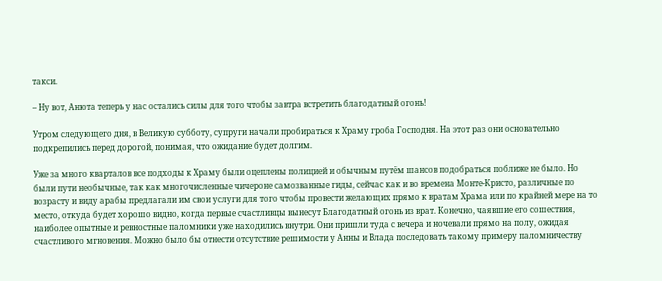такси.

– Ну вот, Анюта теперь у нас остались силы для того чтобы завтра встретить благодатный огонь!

Утром следующего дня, в Великую субботу, супруги начали пробираться к Храму гроба Господня. На этот раз они основательно подкрепились перед дорогой, понимая, что ожидание будет долгим.

Уже за много кварталов все подходы к Храму были оцеплены полицией и обычным путём шансов подобраться поближе не было. Но были пути необычные, так как многочисленные чичероне самозванные гиды, сейчас как и во времена Монте-Кристо, различные по возрасту и виду арабы предлагали им свои услуги для того чтобы провести желающих прямо к вратам Храма или по крайней мере на то место, откуда будет хорошо видно, когда первые счастливцы вынесут Благодатный огонь из врат. Конечно, чаявшие его сошествия, наиболее опытные и ревностные паломники уже находились внутри. Они пришли туда с вечера и ночевали прямо на полу, ожидая счастливого мгновения. Можно было бы отнести отсутствие решимости у Анны и Влада последовать такому примеру паломничеству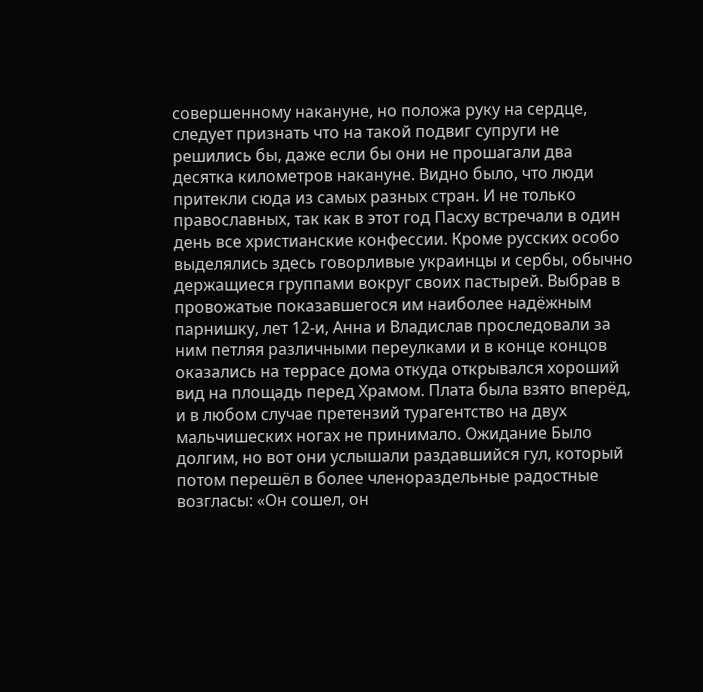совершенному накануне, но положа руку на сердце, следует признать что на такой подвиг супруги не решились бы, даже если бы они не прошагали два десятка километров накануне. Видно было, что люди притекли сюда из самых разных стран. И не только православных, так как в этот год Пасху встречали в один день все христианские конфессии. Кроме русских особо выделялись здесь говорливые украинцы и сербы, обычно держащиеся группами вокруг своих пастырей. Выбрав в провожатые показавшегося им наиболее надёжным парнишку, лет 12-и, Анна и Владислав проследовали за ним петляя различными переулками и в конце концов оказались на террасе дома откуда открывался хороший вид на площадь перед Храмом. Плата была взято вперёд, и в любом случае претензий турагентство на двух мальчишеских ногах не принимало. Ожидание Было долгим, но вот они услышали раздавшийся гул, который потом перешёл в более членораздельные радостные возгласы: «Он сошел, он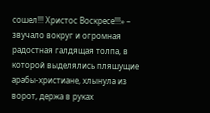сошел!!! Христос Воскресе!!!» – звучало вокруг и огромная радостная галдящая толпа, в которой выделялись пляшущие арабы-христиане, хлынула из ворот, держа в руках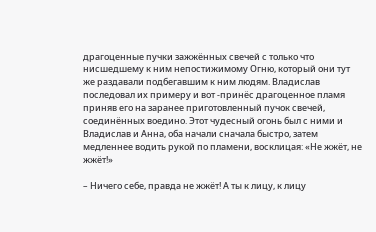драгоценные пучки зажжённых свечей с только что нисшедшему к ним непостижимому Огню, который они тут же раздавали подбегавшим к ним людям. Владислав последовал их примеру и вот -принёс драгоценное пламя приняв его на заранее приготовленный пучок свечей, соединённых воедино. Этот чудесный огонь был с ними и Владислав и Анна, оба начали сначала быстро, затем медленнее водить рукой по пламени, восклицая: «Не жжёт, не жжёт!»

– Ничего себе, правда не жжёт! А ты к лицу, к лицу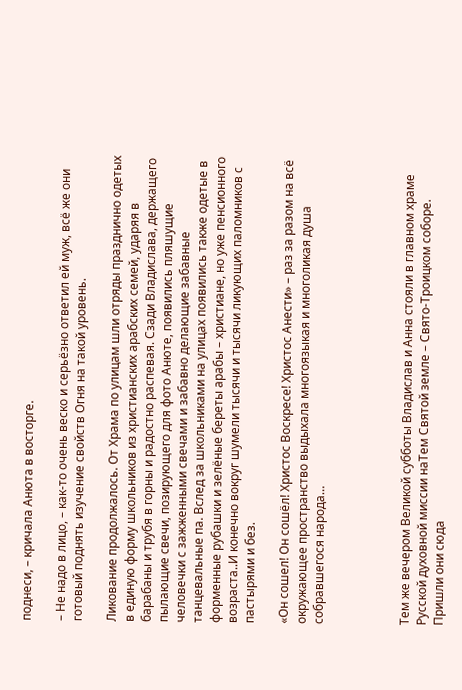поднеси, – кричала Анюта в восторге.

– Не надо в лицо, – как-то очень веско и серьёзно ответил ей муж, всё же они готовый поднять изучение свойств Огня на такой уровень.

Ликование продолжалось. От Храма по улицам шли отряды празднично одетых в единую форму школьников из христианских арабских семей, ударяя в барабаны и трубя в горны и радостно распевая. Сзади Владислава, держащего пылающие свечи, позирующего для фото Анюте, появились пляшущие человечки с зажженными свечами и забавно делающие забавные танцевальные па. Вслед за школьниками на улицах появились также одетые в форменные рубашки и зелёные береты арабы – христиане, но уже пенсионного возраста..И конечно вокруг шумели тысячи и тысячи ликующих паломников с пастырями и без.

«Он сошел! Он сошёл! Христос Воскресе! Христос Анести» – раз за разом на всё окружающее пространство выдыхала многоязыкая и многоликая душа собравшегося народа…




Тем же вечером Великой субботы Владислав и Анна стояли в главном храме Русской духовной миссии наТем Святой земле – Свято-Троицком соборе. Пришли они сюда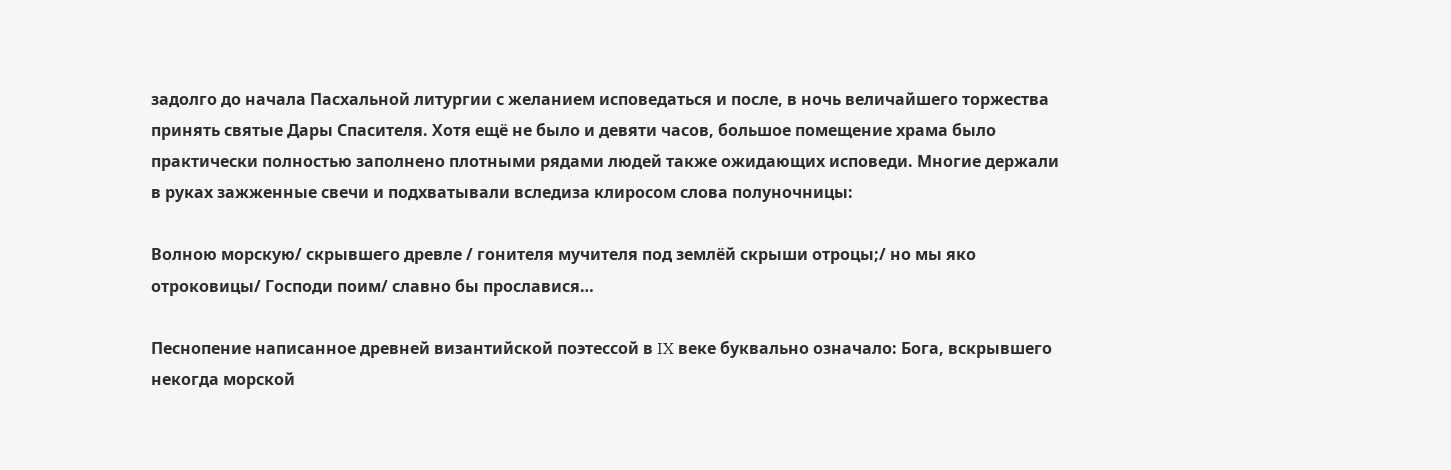задолго до начала Пасхальной литургии с желанием исповедаться и после, в ночь величайшего торжества принять святые Дары Спасителя. Хотя ещё не было и девяти часов, большое помещение храма было практически полностью заполнено плотными рядами людей также ожидающих исповеди. Многие держали в руках зажженные свечи и подхватывали вследиза клиросом слова полуночницы:

Волною морскую/ скрывшего древле / гонителя мучителя под землёй скрыши отроцы;/ но мы яко отроковицы/ Господи поим/ славно бы прославися…

Песнопение написанное древней византийской поэтессой в IX веке буквально означало: Бога, вскрывшего некогда морской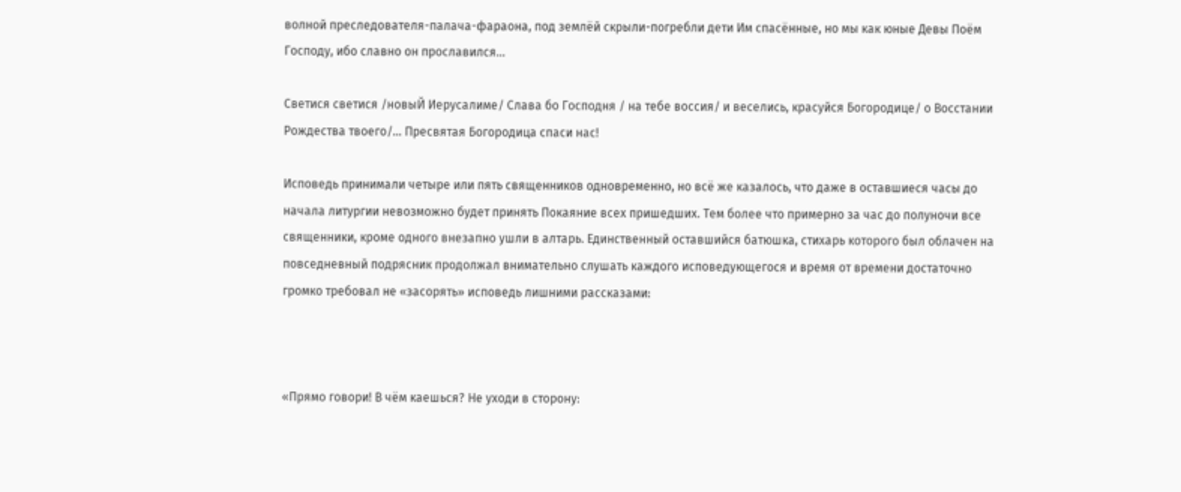волной преследователя-палача-фараона, под землёй скрыли-погребли дети Им спасённые, но мы как юные Девы Поём Господу, ибо славно он прославился…

Светися светися /новыЙ Иерусалиме/ Слава бо Господня / на тебе воссия/ и веселись, красуйся Богородице/ о Восстании Рождества твоего/… Пресвятая Богородица спаси нас!

Исповедь принимали четыре или пять священников одновременно, но всё же казалось, что даже в оставшиеся часы до начала литургии невозможно будет принять Покаяние всех пришедших. Тем более что примерно за час до полуночи все священники, кроме одного внезапно ушли в алтарь. Единственный оставшийся батюшка, стихарь которого был облачен на повседневный подрясник продолжал внимательно слушать каждого исповедующегося и время от времени достаточно громко требовал не «засорять» исповедь лишними рассказами:



«Прямо говори! В чём каешься? Не уходи в сторону: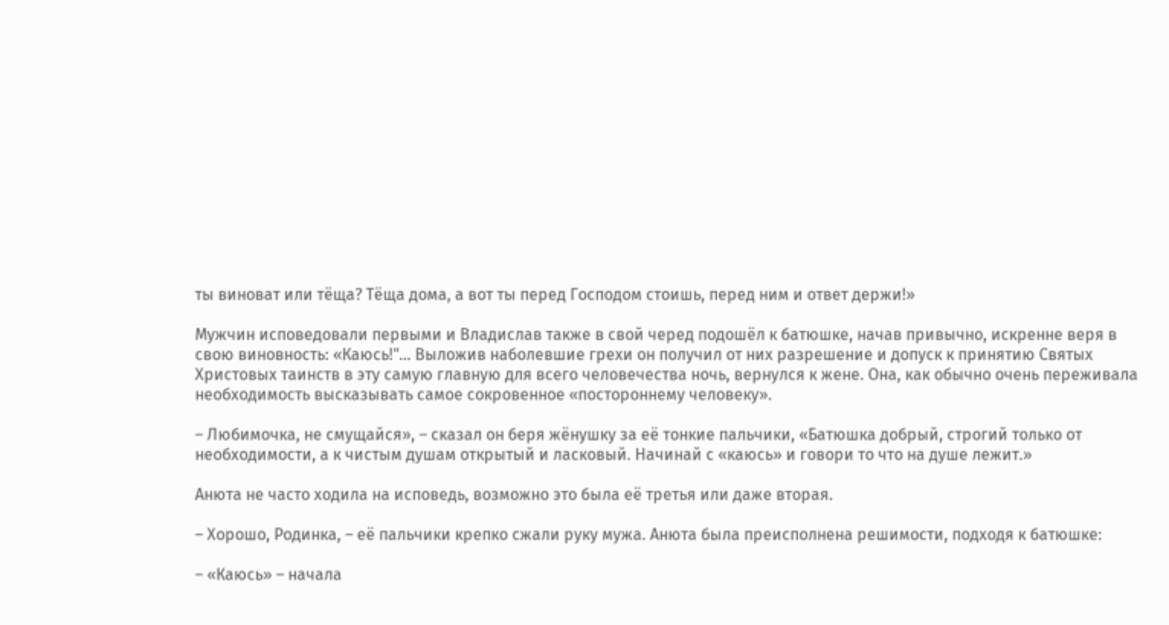ты виноват или тёща? Тёща дома, а вот ты перед Господом стоишь, перед ним и ответ держи!»

Мужчин исповедовали первыми и Владислав также в свой черед подошёл к батюшке, начав привычно, искренне веря в свою виновность: «Каюсь!"… Выложив наболевшие грехи он получил от них разрешение и допуск к принятию Святых Христовых таинств в эту самую главную для всего человечества ночь, вернулся к жене. Она, как обычно очень переживала необходимость высказывать самое сокровенное «постороннему человеку».

– Любимочка, не смущайся», – сказал он беря жёнушку за её тонкие пальчики, «Батюшка добрый, строгий только от необходимости, а к чистым душам открытый и ласковый. Начинай с «каюсь» и говори то что на душе лежит.»

Анюта не часто ходила на исповедь, возможно это была её третья или даже вторая.

– Хорошо, Родинка, – её пальчики крепко сжали руку мужа. Анюта была преисполнена решимости, подходя к батюшке:

– «Каюсь» – начала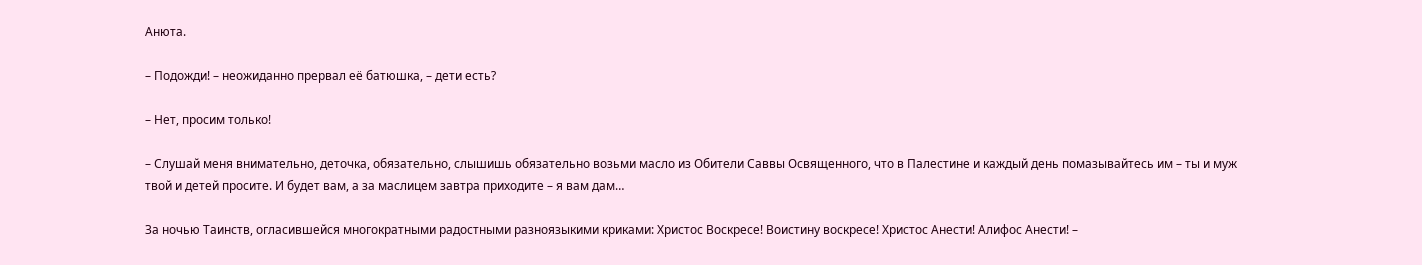Анюта.

– Подожди! – неожиданно прервал её батюшка, – дети есть?

– Нет, просим только!

– Слушай меня внимательно, деточка, обязательно, слышишь обязательно возьми масло из Обители Саввы Освященного, что в Палестине и каждый день помазывайтесь им – ты и муж твой и детей просите. И будет вам, а за маслицем завтра приходите – я вам дам…

За ночью Таинств, огласившейся многократными радостными разноязыкими криками: Христос Воскресе! Воистину воскресе! Христос Анести! Алифос Анести! –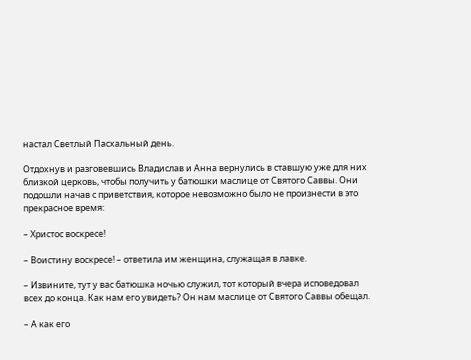настал Светлый Пасхальный день.

Отдохнув и разговевшись Владислав и Анна вернулись в ставшую уже для них близкой церковь, чтобы получить у батюшки маслице от Святого Саввы. Они подошли начав с приветствия, которое невозможно было не произнести в это прекрасное время:

– Христос воскресе!

– Воистину воскресе! – ответила им женщина, служащая в лавке.

– Извините, тут у вас батюшка ночью служил, тот который вчера исповедовал всех до конца. Как нам его увидеть? Он нам маслице от Святого Саввы обещал.

– А как его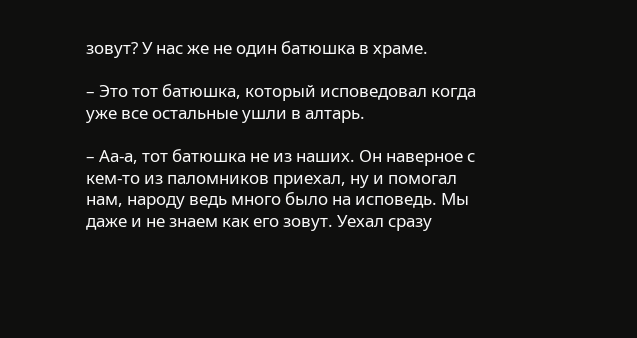зовут? У нас же не один батюшка в храме.

– Это тот батюшка, который исповедовал когда уже все остальные ушли в алтарь.

– Аа-а, тот батюшка не из наших. Он наверное с кем-то из паломников приехал, ну и помогал нам, народу ведь много было на исповедь. Мы даже и не знаем как его зовут. Уехал сразу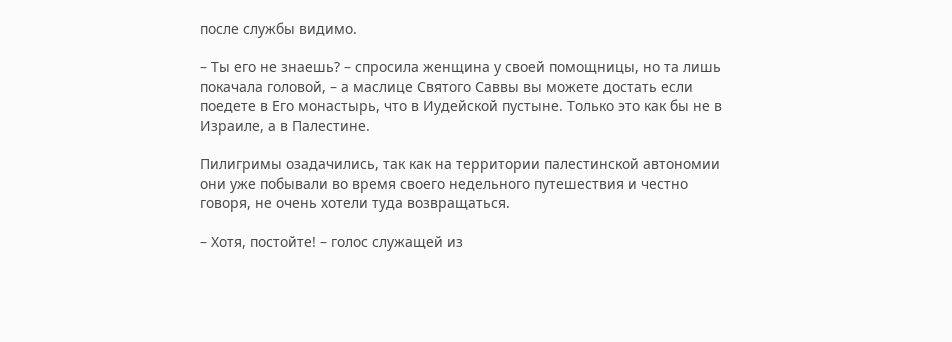после службы видимо.

– Ты его не знаешь? – спросила женщина у своей помощницы, но та лишь покачала головой, – а маслице Святого Саввы вы можете достать если поедете в Его монастырь, что в Иудейской пустыне. Только это как бы не в Израиле, а в Палестине.

Пилигримы озадачились, так как на территории палестинской автономии они уже побывали во время своего недельного путешествия и честно говоря, не очень хотели туда возвращаться.

– Хотя, постойте! – голос служащей из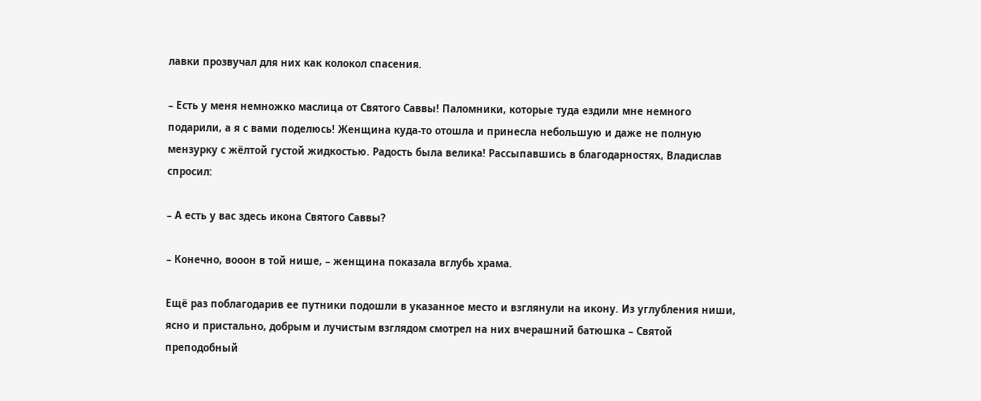лавки прозвучал для них как колокол спасения.

– Есть у меня немножко маслица от Святого Саввы! Паломники, которые туда ездили мне немного подарили, а я с вами поделюсь! Женщина куда-то отошла и принесла небольшую и даже не полную мензурку с жёлтой густой жидкостью. Радость была велика! Рассыпавшись в благодарностях, Владислав спросил:

– А есть у вас здесь икона Святого Саввы?

– Конечно, вооон в той нише, – женщина показала вглубь храма.

Ещё раз поблагодарив ее путники подошли в указанное место и взглянули на икону. Из углубления ниши, ясно и пристально, добрым и лучистым взглядом смотрел на них вчерашний батюшка – Святой преподобный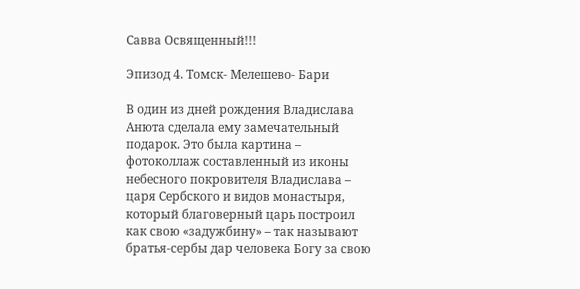Савва Освященный!!!

Эпизод 4. Томск- Мелешево- Бари

В один из дней рождения Владислава Анюта сделала ему замечательный подарок. Это была картина – фотоколлаж составленный из иконы небесного покровителя Владислава – царя Сербского и видов монастыря, который благоверный царь построил как свою «задужбину» – так называют братья-сербы дар человека Богу за свою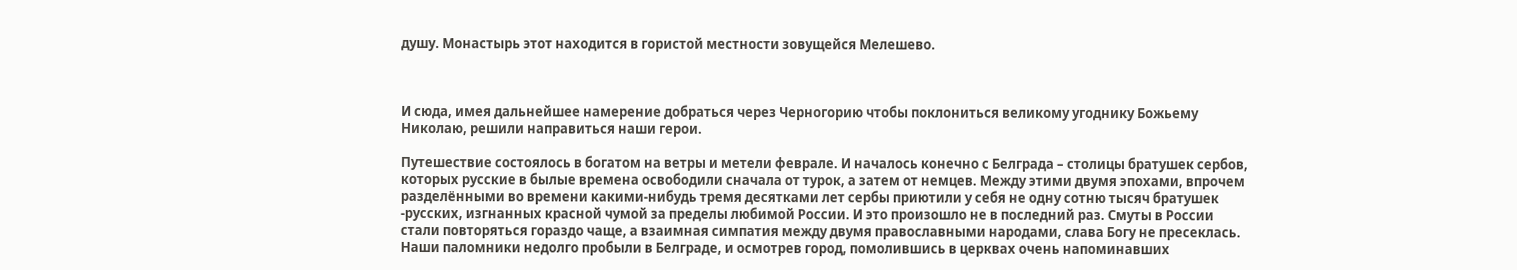душу. Монастырь этот находится в гористой местности зовущейся Мелешево.



И сюда, имея дальнейшее намерение добраться через Черногорию чтобы поклониться великому угоднику Божьему Николаю, решили направиться наши герои.

Путешествие состоялось в богатом на ветры и метели феврале. И началось конечно с Белграда – столицы братушек сербов, которых русские в былые времена освободили сначала от турок, а затем от немцев. Между этими двумя эпохами, впрочем разделёнными во времени какими-нибудь тремя десятками лет сербы приютили у себя не одну сотню тысяч братушек -русских, изгнанных красной чумой за пределы любимой России. И это произошло не в последний раз. Смуты в России стали повторяться гораздо чаще, а взаимная симпатия между двумя православными народами, слава Богу не пресеклась. Наши паломники недолго пробыли в Белграде, и осмотрев город, помолившись в церквах очень напоминавших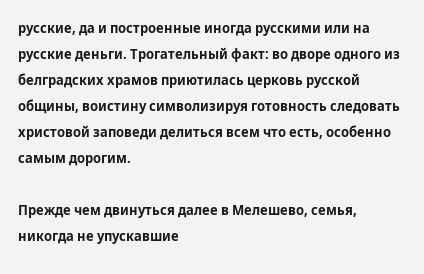русские, да и построенные иногда русскими или на русские деньги. Трогательный факт: во дворе одного из белградских храмов приютилась церковь русской общины, воистину символизируя готовность следовать христовой заповеди делиться всем что есть, особенно самым дорогим.

Прежде чем двинуться далее в Мелешево, семья, никогда не упускавшие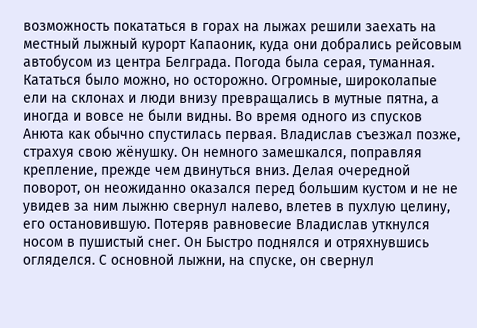возможность покататься в горах на лыжах решили заехать на местный лыжный курорт Капаоник, куда они добрались рейсовым автобусом из центра Белграда. Погода была серая, туманная. Кататься было можно, но осторожно. Огромные, широколапые ели на склонах и люди внизу превращались в мутные пятна, а иногда и вовсе не были видны. Во время одного из спусков Анюта как обычно спустилась первая. Владислав съезжал позже, страхуя свою жёнушку. Он немного замешкался, поправляя крепление, прежде чем двинуться вниз. Делая очередной поворот, он неожиданно оказался перед большим кустом и не не увидев за ним лыжню свернул налево, влетев в пухлую целину, его остановившую. Потеряв равновесие Владислав уткнулся носом в пушистый снег. Он Быстро поднялся и отряхнувшись огляделся. С основной лыжни, на спуске, он свернул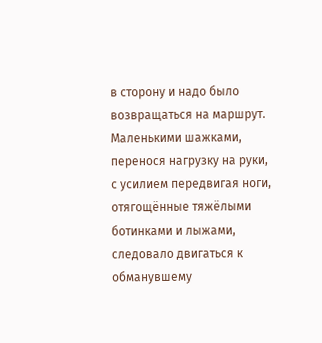в сторону и надо было возвращаться на маршрут. Маленькими шажками, перенося нагрузку на руки, с усилием передвигая ноги, отягощённые тяжёлыми ботинками и лыжами, следовало двигаться к обманувшему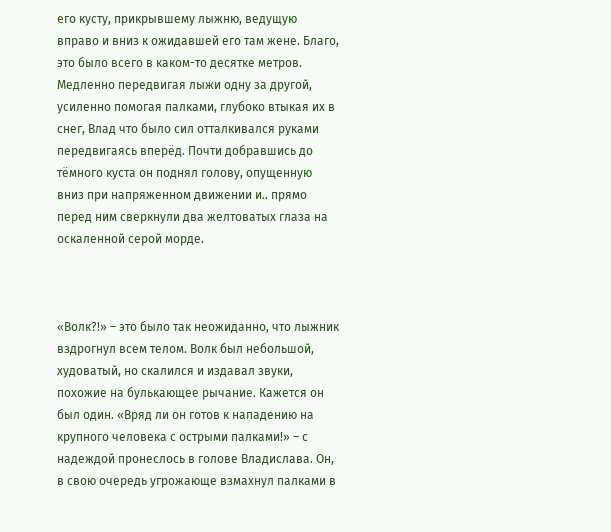его кусту, прикрывшему лыжню, ведущую вправо и вниз к ожидавшей его там жене. Благо, это было всего в каком-то десятке метров. Медленно передвигая лыжи одну за другой, усиленно помогая палками, глубоко втыкая их в снег, Влад что было сил отталкивался руками передвигаясь вперёд. Почти добравшись до тёмного куста он поднял голову, опущенную вниз при напряженном движении и.. прямо перед ним сверкнули два желтоватых глаза на оскаленной серой морде.



«Волк?!» – это было так неожиданно, что лыжник вздрогнул всем телом. Волк был небольшой, худоватый, но скалился и издавал звуки, похожие на булькающее рычание. Кажется он был один. «Вряд ли он готов к нападению на крупного человека с острыми палками!» – с надеждой пронеслось в голове Владислава. Он, в свою очередь угрожающе взмахнул палками в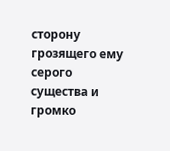сторону грозящего ему серого существа и громко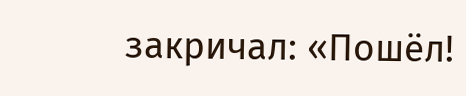закричал: «Пошёл!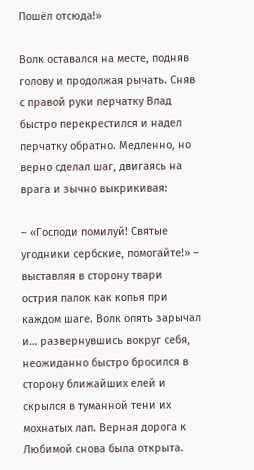Пошёл отсюда!»

Волк оставался на месте, подняв голову и продолжая рычать. Сняв с правой руки перчатку Влад быстро перекрестился и надел перчатку обратно. Медленно, но верно сделал шаг, двигаясь на врага и зычно выкрикивая:

– «Господи помилуй! Святые угодники сербские, помогайте!» – выставляя в сторону твари острия палок как копья при каждом шаге. Волк опять зарычал и… развернувшись вокруг себя, неожиданно быстро бросился в сторону ближайших елей и скрылся в туманной тени их мохнатых лап. Верная дорога к Любимой снова была открыта.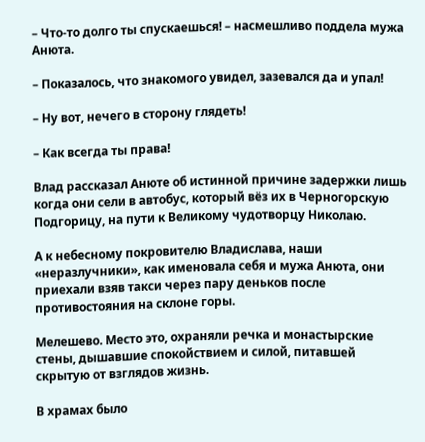– Что-то долго ты спускаешься! – насмешливо поддела мужа Анюта.

– Показалось, что знакомого увидел, зазевался да и упал!

– Ну вот, нечего в сторону глядеть!

– Как всегда ты права!

Влад рассказал Анюте об истинной причине задержки лишь когда они сели в автобус, который вёз их в Черногорскую Подгорицу, на пути к Великому чудотворцу Николаю.

А к небесному покровителю Владислава, наши «неразлучники», как именовала себя и мужа Анюта, они приехали взяв такси через пару деньков после противостояния на склоне горы.

Мелешево. Место это, охраняли речка и монастырские стены, дышавшие спокойствием и силой, питавшей скрытую от взглядов жизнь.

В храмах было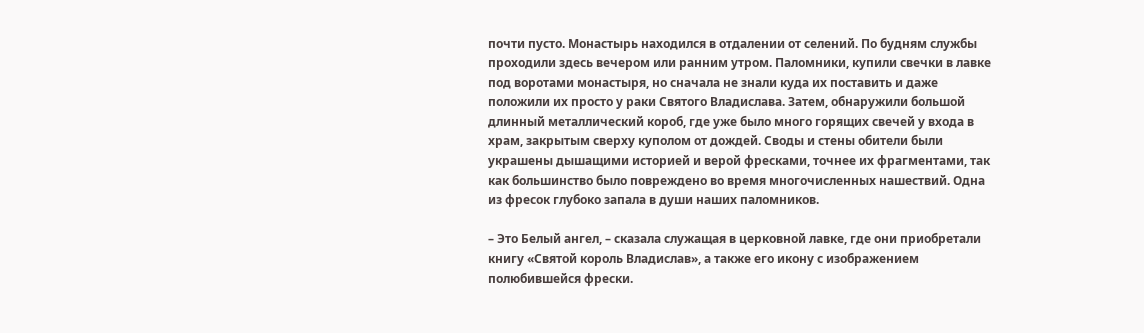почти пусто. Монастырь находился в отдалении от селений. По будням службы проходили здесь вечером или ранним утром. Паломники, купили свечки в лавке под воротами монастыря, но сначала не знали куда их поставить и даже положили их просто у раки Святого Владислава. Затем, обнаружили большой длинный металлический короб, где уже было много горящих свечей у входа в храм, закрытым сверху куполом от дождей. Своды и стены обители были украшены дышащими историей и верой фресками, точнее их фрагментами, так как большинство было повреждено во время многочисленных нашествий. Одна из фресок глубоко запала в души наших паломников.

– Это Белый ангел, – сказала служащая в церковной лавке, где они приобретали книгу «Святой король Владислав», а также его икону с изображением полюбившейся фрески.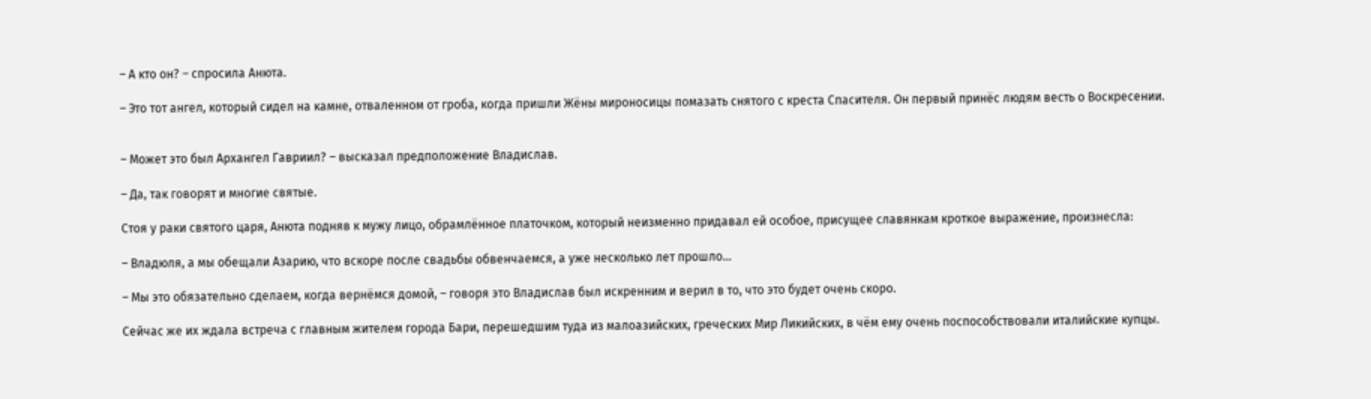– А кто он? – спросила Анюта.

– Это тот ангел, который сидел на камне, отваленном от гроба, когда пришли Жёны мироносицы помазать снятого с креста Спасителя. Он первый принёс людям весть о Воскресении.


– Может это был Архангел Гавриил? – высказал предположение Владислав.

– Да, так говорят и многие святые.

Стоя у раки святого царя, Анюта подняв к мужу лицо, обрамлённое платочком, который неизменно придавал ей особое, присущее славянкам кроткое выражение, произнесла:

– Владюля, а мы обещали Азарию, что вскоре после свадьбы обвенчаемся, а уже несколько лет прошло…

– Мы это обязательно сделаем, когда вернёмся домой, – говоря это Владислав был искренним и верил в то, что это будет очень скоро.

Сейчас же их ждала встреча с главным жителем города Бари, перешедшим туда из малоазийских, греческих Мир Ликийских, в чём ему очень поспособствовали италийские купцы.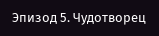Эпизод 5. Чудотворец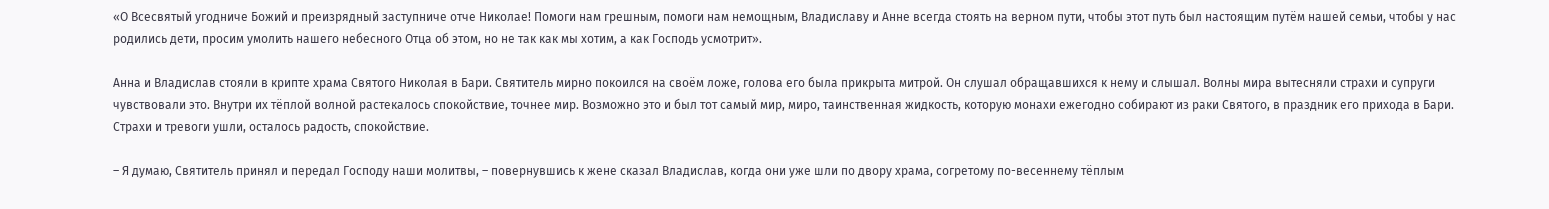«О Всесвятый угодниче Божий и преизрядный заступниче отче Николае! Помоги нам грешным, помоги нам немощным, Владиславу и Анне всегда стоять на верном пути, чтобы этот путь был настоящим путём нашей семьи, чтобы у нас родились дети, просим умолить нашего небесного Отца об этом, но не так как мы хотим, а как Господь усмотрит».

Анна и Владислав стояли в крипте храма Святого Николая в Бари. Святитель мирно покоился на своём ложе, голова его была прикрыта митрой. Он слушал обращавшихся к нему и слышал. Волны мира вытесняли страхи и супруги чувствовали это. Внутри их тёплой волной растекалось спокойствие, точнее мир. Возможно это и был тот самый мир, миро, таинственная жидкость, которую монахи ежегодно собирают из раки Святого, в праздник его прихода в Бари. Страхи и тревоги ушли, осталось радость, спокойствие.

– Я думаю, Святитель принял и передал Господу наши молитвы, – повернувшись к жене сказал Владислав, когда они уже шли по двору храма, согретому по-весеннему тёплым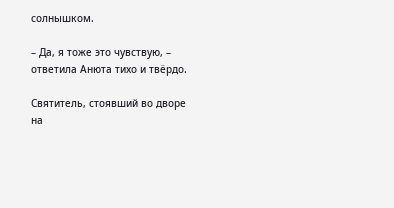солнышком.

– Да, я тоже это чувствую, – ответила Анюта тихо и твёрдо.

Святитель, стоявший во дворе на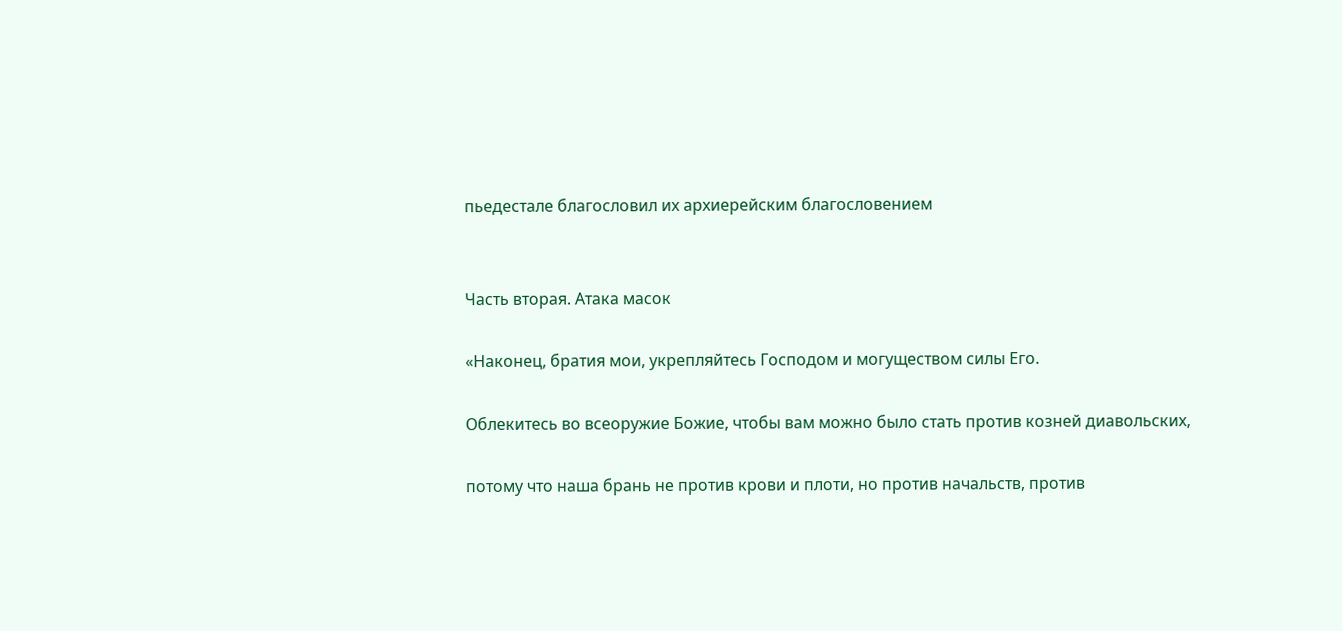пьедестале благословил их архиерейским благословением


Часть вторая. Атака масок

«Наконец, братия мои, укрепляйтесь Господом и могуществом силы Его.

Облекитесь во всеоружие Божие, чтобы вам можно было стать против козней диавольских,

потому что наша брань не против крови и плоти, но против начальств, против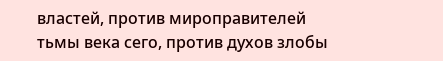властей, против мироправителей тьмы века сего, против духов злобы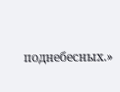поднебесных.»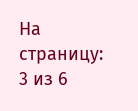На страницу:
3 из 6